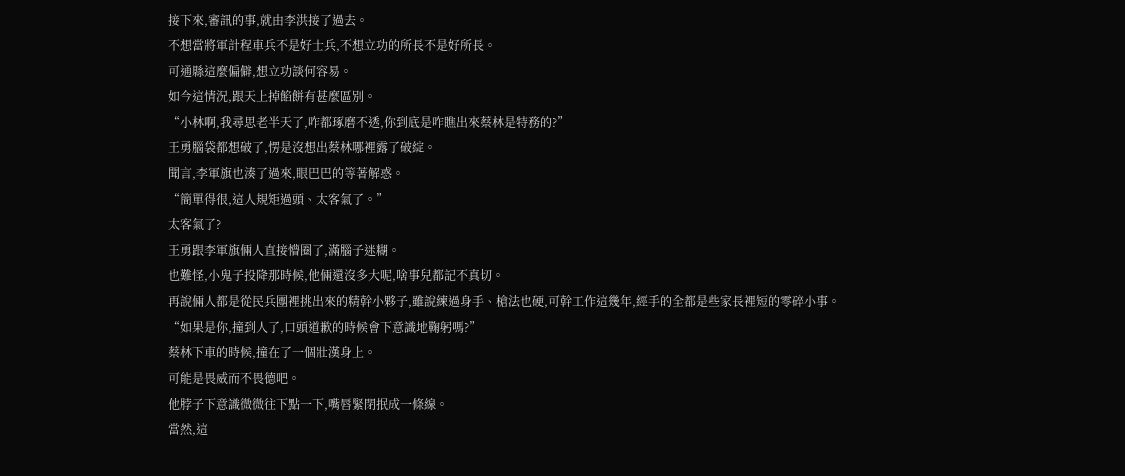接下來,審訊的事,就由李洪接了過去。
不想當將軍計程車兵不是好士兵,不想立功的所長不是好所長。
可通縣這麼偏僻,想立功談何容易。
如今這情況,跟天上掉餡餅有甚麼區別。
“小林啊,我尋思老半天了,咋都琢磨不透,你到底是咋瞧出來蔡林是特務的?”
王勇腦袋都想破了,愣是沒想出蔡林哪裡露了破綻。
聞言,李軍旗也湊了過來,眼巴巴的等著解惑。
“簡單得很,這人規矩過頭、太客氣了。”
太客氣了?
王勇跟李軍旗倆人直接懵圈了,滿腦子迷糊。
也難怪,小鬼子投降那時候,他倆還沒多大呢,啥事兒都記不真切。
再說倆人都是從民兵團裡挑出來的精幹小夥子,雖說練過身手、槍法也硬,可幹工作這幾年,經手的全都是些家長裡短的零碎小事。
“如果是你,撞到人了,口頭道歉的時候會下意識地鞠躬嗎?”
蔡林下車的時候,撞在了一個壯漢身上。
可能是畏威而不畏德吧。
他脖子下意識微微往下點一下,嘴唇緊閉抿成一條線。
當然,這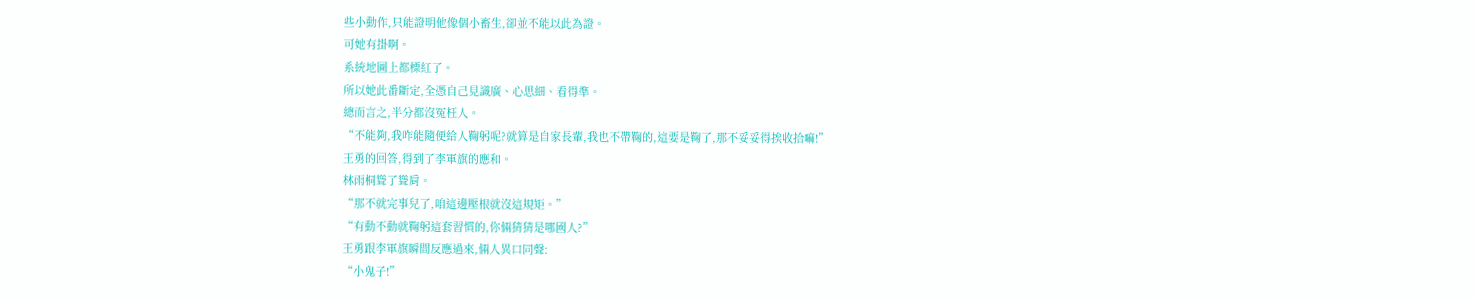些小動作,只能證明他像個小畜生,卻並不能以此為證。
可她有掛啊。
系統地圖上都標紅了。
所以她此番斷定,全憑自己見識廣、心思細、看得準。
總而言之,半分都沒冤枉人。
“不能夠,我咋能隨便給人鞠躬呢?就算是自家長輩,我也不帶鞠的,這要是鞠了,那不妥妥得挨收拾嘛!”
王勇的回答,得到了李軍旗的應和。
林雨桐聳了聳肩。
“那不就完事兒了,咱這邊壓根就沒這規矩。”
“有動不動就鞠躬這套習慣的,你倆猜猜是哪國人?”
王勇跟李軍旗瞬間反應過來,倆人異口同聲:
“小鬼子!”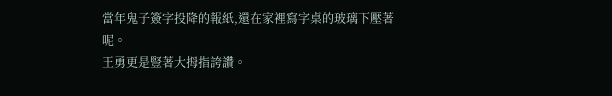當年鬼子簽字投降的報紙,還在家裡寫字桌的玻璃下壓著呢。
王勇更是豎著大拇指誇讚。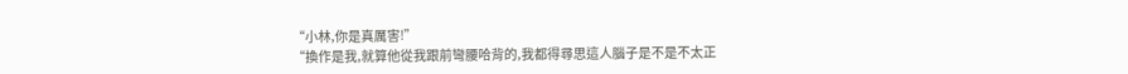“小林,你是真厲害!”
“換作是我,就算他從我跟前彎腰哈背的,我都得尋思這人腦子是不是不太正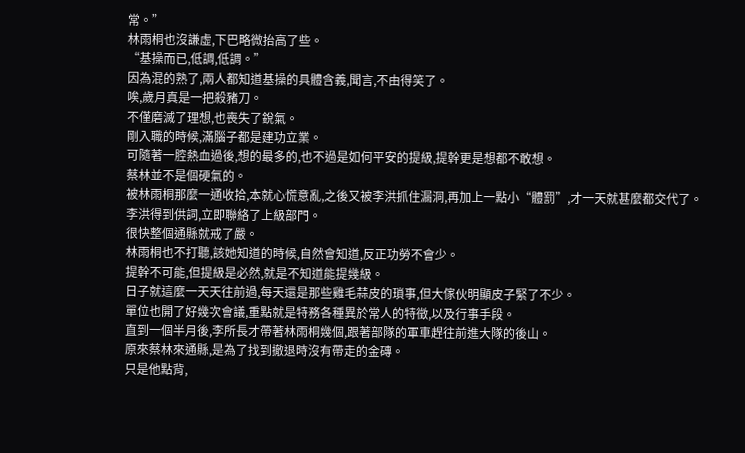常。”
林雨桐也沒謙虛,下巴略微抬高了些。
“基操而已,低調,低調。”
因為混的熟了,兩人都知道基操的具體含義,聞言,不由得笑了。
唉,歲月真是一把殺豬刀。
不僅磨滅了理想,也喪失了銳氣。
剛入職的時候,滿腦子都是建功立業。
可隨著一腔熱血過後,想的最多的,也不過是如何平安的提級,提幹更是想都不敢想。
蔡林並不是個硬氣的。
被林雨桐那麼一通收拾,本就心慌意亂,之後又被李洪抓住漏洞,再加上一點小“體罰”,才一天就甚麼都交代了。
李洪得到供詞,立即聯絡了上級部門。
很快整個通縣就戒了嚴。
林雨桐也不打聽,該她知道的時候,自然會知道,反正功勞不會少。
提幹不可能,但提級是必然,就是不知道能提幾級。
日子就這麼一天天往前過,每天還是那些雞毛蒜皮的瑣事,但大傢伙明顯皮子緊了不少。
單位也開了好幾次會議,重點就是特務各種異於常人的特徵,以及行事手段。
直到一個半月後,李所長才帶著林雨桐幾個,跟著部隊的軍車趕往前進大隊的後山。
原來蔡林來通縣,是為了找到撤退時沒有帶走的金磚。
只是他點背,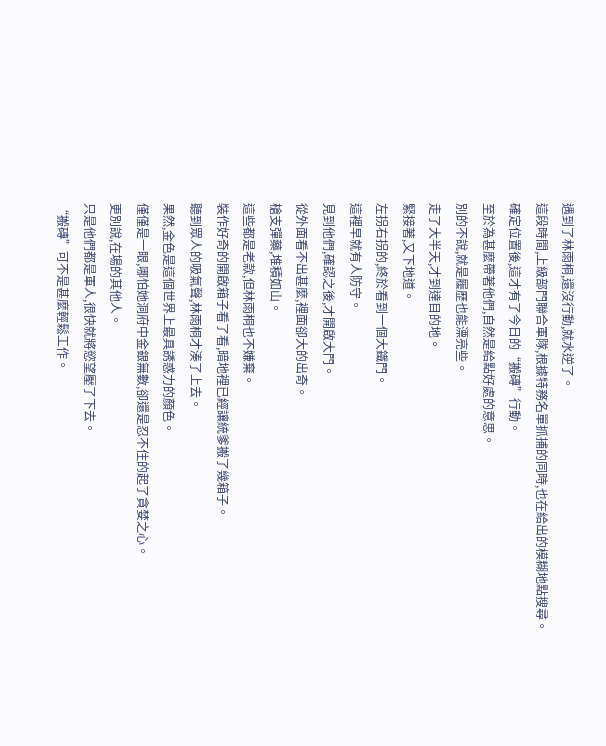遇到了林雨桐,還沒行動,就水逆了。
這段時間,上級部門聯合軍隊,根據特務名單抓捕的同時,也在給出的模糊地點搜尋。
確定位置後,這才有了今日的“搬磚”行動。
至於為甚麼帶著他們,自然是給點好處的意思。
別的不說,就是履歷也能漂亮些。
走了大半天,才到達目的地。
緊接著,又下地道。
左拐右拐的,終於看到一個大鐵門。
這裡早就有人防守。
見到他們,確認之後,才開啟大門。
從外面看不出甚麼,裡面卻大的出奇。
槍支彈藥,堆積如山。
這些都是老款,但林雨桐也不嫌棄。
裝作好奇的開啟箱子看了看,暗地裡已經讓統爹搬了幾箱子。
聽到眾人的吸氣聲,林雨桐才湊了上去。
果然,金色是這個世界上最具誘惑力的顏色。
僅僅是一眼,哪怕她洞府中金銀無數,卻還是忍不住的起了貪婪之心。
更別說,在場的其他人。
只是他們都是軍人,很快就將慾望壓了下去。
“搬磚”可不是甚麼輕鬆工作。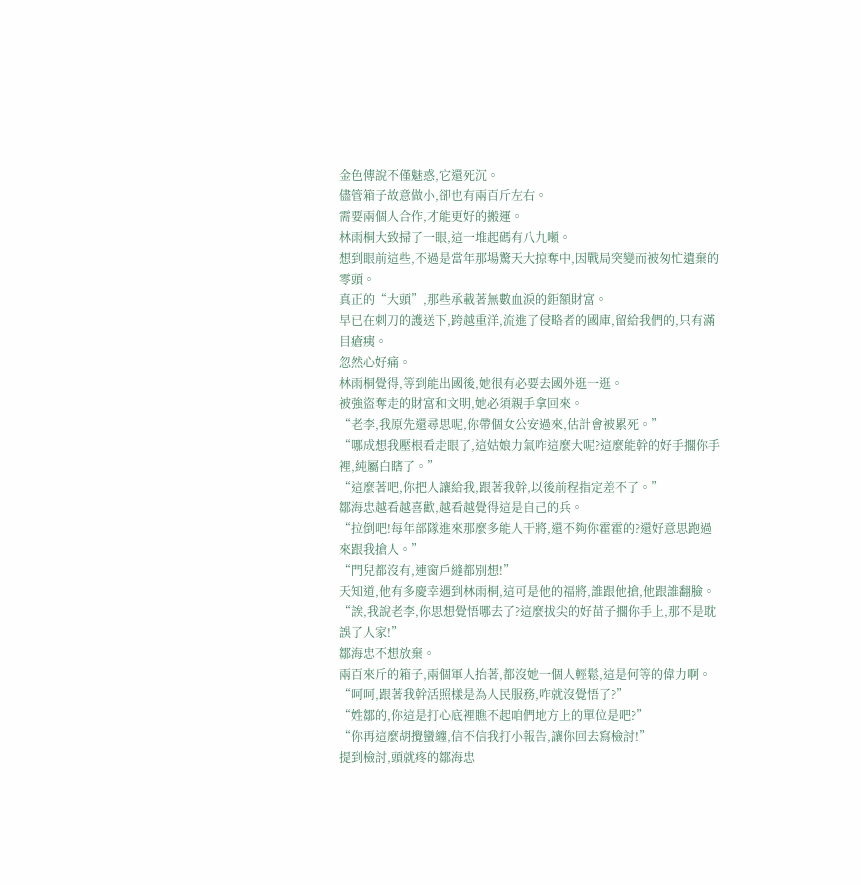金色傳說不僅魅惑,它還死沉。
儘管箱子故意做小,卻也有兩百斤左右。
需要兩個人合作,才能更好的搬運。
林雨桐大致掃了一眼,這一堆起碼有八九噸。
想到眼前這些,不過是當年那場驚天大掠奪中,因戰局突變而被匆忙遺棄的零頭。
真正的“大頭”,那些承載著無數血淚的鉅額財富。
早已在刺刀的護送下,跨越重洋,流進了侵略者的國庫,留給我們的,只有滿目瘡痍。
忽然心好痛。
林雨桐覺得,等到能出國後,她很有必要去國外逛一逛。
被強盜奪走的財富和文明,她必須親手拿回來。
“老李,我原先還尋思呢,你帶個女公安過來,估計會被累死。”
“哪成想我壓根看走眼了,這姑娘力氣咋這麼大呢?這麼能幹的好手擱你手裡,純屬白瞎了。”
“這麼著吧,你把人讓給我,跟著我幹,以後前程指定差不了。”
鄒海忠越看越喜歡,越看越覺得這是自己的兵。
“拉倒吧!每年部隊進來那麼多能人干將,還不夠你霍霍的?還好意思跑過來跟我搶人。”
“門兒都沒有,連窗戶縫都別想!”
天知道,他有多慶幸遇到林雨桐,這可是他的福將,誰跟他搶,他跟誰翻臉。
“誒,我說老李,你思想覺悟哪去了?這麼拔尖的好苗子擱你手上,那不是耽誤了人家!”
鄒海忠不想放棄。
兩百來斤的箱子,兩個軍人抬著,都沒她一個人輕鬆,這是何等的偉力啊。
“呵呵,跟著我幹活照樣是為人民服務,咋就沒覺悟了?”
“姓鄒的,你這是打心底裡瞧不起咱們地方上的單位是吧?”
“你再這麼胡攪蠻纏,信不信我打小報告,讓你回去寫檢討!”
提到檢討,頭就疼的鄒海忠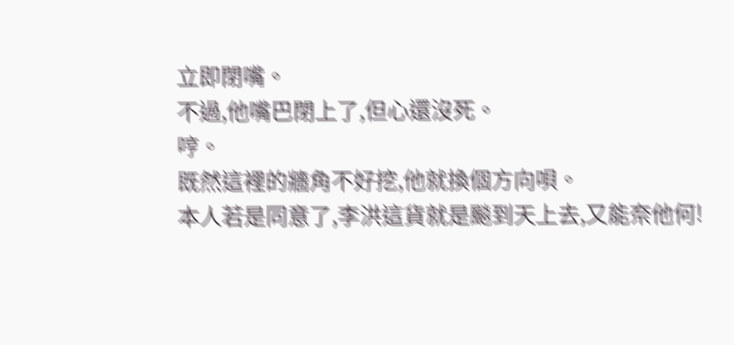立即閉嘴。
不過,他嘴巴閉上了,但心還沒死。
哼。
既然這裡的牆角不好挖,他就換個方向唄。
本人若是同意了,李洪這貨就是飈到天上去,又能奈他何!